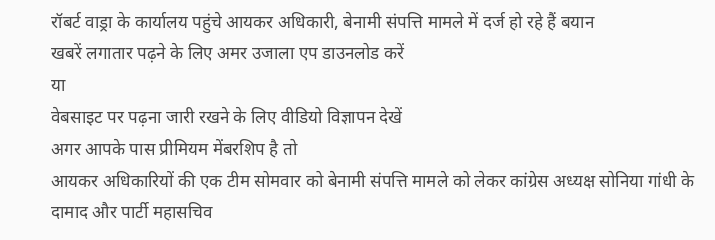रॉबर्ट वाड्रा के कार्यालय पहुंचे आयकर अधिकारी, बेनामी संपत्ति मामले में दर्ज हो रहे हैं बयान
खबरें लगातार पढ़ने के लिए अमर उजाला एप डाउनलोड करें
या
वेबसाइट पर पढ़ना जारी रखने के लिए वीडियो विज्ञापन देखें
अगर आपके पास प्रीमियम मेंबरशिप है तो
आयकर अधिकारियों की एक टीम सोमवार को बेनामी संपत्ति मामले को लेकर कांग्रेस अध्यक्ष सोनिया गांधी के दामाद और पार्टी महासचिव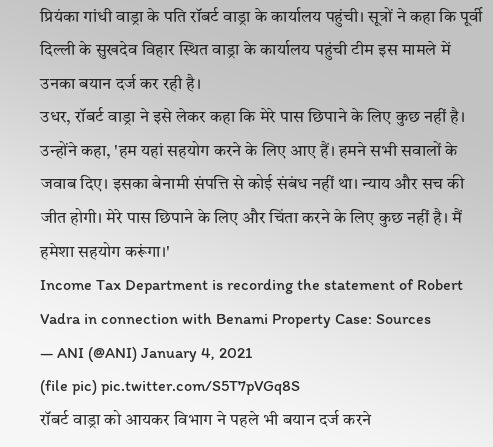प्रियंका गांधी वाड्रा के पति रॉबर्ट वाड्रा के कार्यालय पहुंची। सूत्रों ने कहा कि पूर्वी दिल्ली के सुखदेव विहार स्थित वाड्रा के कार्यालय पहुंची टीम इस मामले में उनका बयान दर्ज कर रही है।
उधर, रॉबर्ट वाड्रा ने इसे लेकर कहा कि मेरे पास छिपाने के लिए कुछ नहीं है। उन्होंने कहा, 'हम यहां सहयोग करने के लिए आए हैं। हमने सभी सवालों के जवाब दिए। इसका बेनामी संपत्ति से कोई संबंध नहीं था। न्याय और सच की जीत होगी। मेरे पास छिपाने के लिए और चिंता करने के लिए कुछ नहीं है। मैं हमेशा सहयोग करूंगा।'
Income Tax Department is recording the statement of Robert Vadra in connection with Benami Property Case: Sources
— ANI (@ANI) January 4, 2021
(file pic) pic.twitter.com/S5T7pVGq8S
रॉबर्ट वाड्रा को आयकर विभाग ने पहले भी बयान दर्ज करने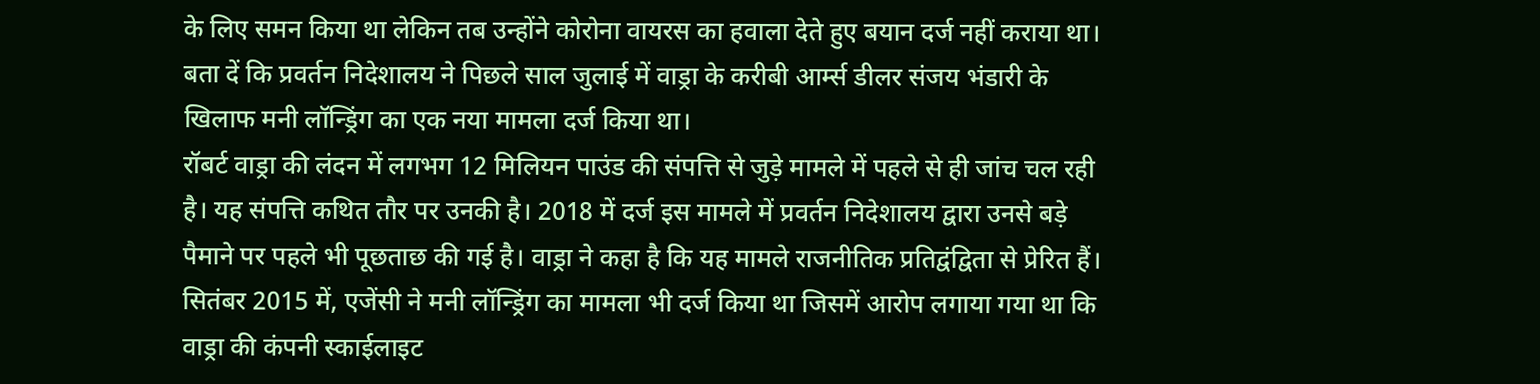के लिए समन किया था लेकिन तब उन्होंने कोरोना वायरस का हवाला देते हुए बयान दर्ज नहीं कराया था। बता दें कि प्रवर्तन निदेशालय ने पिछले साल जुलाई में वाड्रा के करीबी आर्म्स डीलर संजय भंडारी के खिलाफ मनी लॉन्ड्रिंग का एक नया मामला दर्ज किया था।
रॉबर्ट वाड्रा की लंदन में लगभग 12 मिलियन पाउंड की संपत्ति से जुड़े मामले में पहले से ही जांच चल रही है। यह संपत्ति कथित तौर पर उनकी है। 2018 में दर्ज इस मामले में प्रवर्तन निदेशालय द्वारा उनसे बड़े पैमाने पर पहले भी पूछताछ की गई है। वाड्रा ने कहा है कि यह मामले राजनीतिक प्रतिद्वंद्विता से प्रेरित हैं।
सितंबर 2015 में, एजेंसी ने मनी लॉन्ड्रिंग का मामला भी दर्ज किया था जिसमें आरोप लगाया गया था कि वाड्रा की कंपनी स्काईलाइट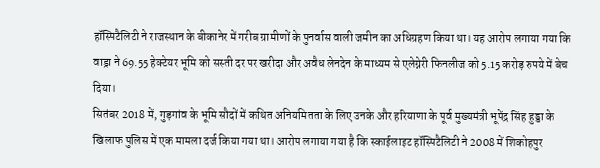हॉस्पिटैलिटी ने राजस्थान के बीकानेर में गरीब ग्रामीणों के पुनर्वास वाली जमीन का अधिग्रहण किया था। यह आरोप लगाया गया कि वाड्रा ने 69.55 हेक्टेयर भूमि को सस्ती दर पर खरीदा और अवैध लेनदेन के माध्यम से एलेग्नेरी फिनलीज को 5.15 करोड़ रुपये में बेच दिया।
सितंबर 2018 में, गुड़गांव के भूमि सौदों में कथित अनियमितता के लिए उनके और हरियाणा के पूर्व मुख्यमंत्री भूपेंद्र सिंह हुड्डा के खिलाफ पुलिस में एक मामला दर्ज किया गया था। आरोप लगाया गया है कि स्काईलाइट हॉस्पिटैलिटी ने 2008 में शिकोहपुर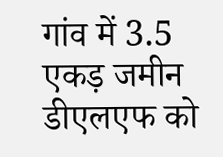गांव में 3.5 एकड़ जमीन डीएलएफ को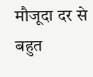मौजूदा दर से बहुत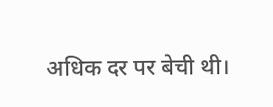अधिक दर पर बेची थी।